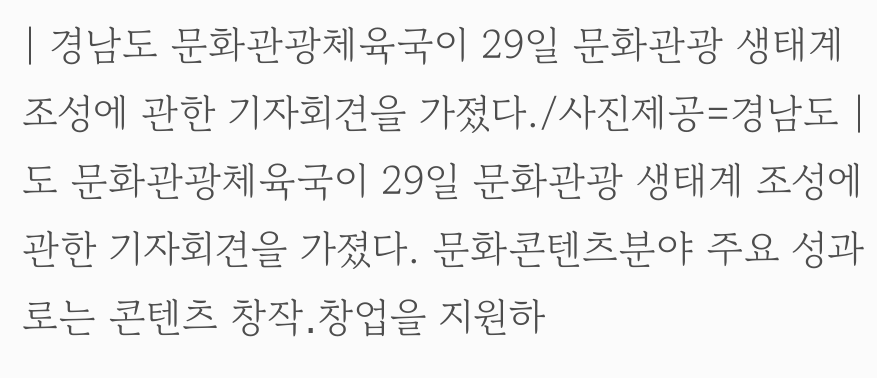| 경남도 문화관광체육국이 29일 문화관광 생태계 조성에 관한 기자회견을 가졌다./사진제공=경남도 |
도 문화관광체육국이 29일 문화관광 생태계 조성에 관한 기자회견을 가졌다. 문화콘텐츠분야 주요 성과로는 콘텐츠 창작․창업을 지원하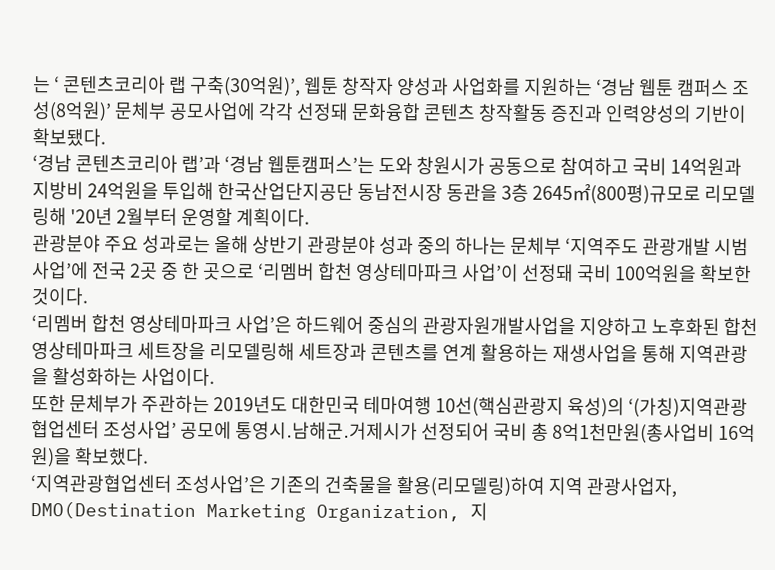는 ‘ 콘텐츠코리아 랩 구축(30억원)’, 웹툰 창작자 양성과 사업화를 지원하는 ‘경남 웹툰 캠퍼스 조성(8억원)’ 문체부 공모사업에 각각 선정돼 문화융합 콘텐츠 창작활동 증진과 인력양성의 기반이 확보됐다.
‘경남 콘텐츠코리아 랩’과 ‘경남 웹툰캠퍼스’는 도와 창원시가 공동으로 참여하고 국비 14억원과 지방비 24억원을 투입해 한국산업단지공단 동남전시장 동관을 3층 2645㎡(800평)규모로 리모델링해 '20년 2월부터 운영할 계획이다.
관광분야 주요 성과로는 올해 상반기 관광분야 성과 중의 하나는 문체부 ‘지역주도 관광개발 시범사업’에 전국 2곳 중 한 곳으로 ‘리멤버 합천 영상테마파크 사업’이 선정돼 국비 100억원을 확보한 것이다.
‘리멤버 합천 영상테마파크 사업’은 하드웨어 중심의 관광자원개발사업을 지양하고 노후화된 합천 영상테마파크 세트장을 리모델링해 세트장과 콘텐츠를 연계 활용하는 재생사업을 통해 지역관광을 활성화하는 사업이다.
또한 문체부가 주관하는 2019년도 대한민국 테마여행 10선(핵심관광지 육성)의 ‘(가칭)지역관광협업센터 조성사업’ 공모에 통영시․남해군․거제시가 선정되어 국비 총 8억1천만원(총사업비 16억원)을 확보했다.
‘지역관광협업센터 조성사업’은 기존의 건축물을 활용(리모델링)하여 지역 관광사업자, DMO(Destination Marketing Organization, 지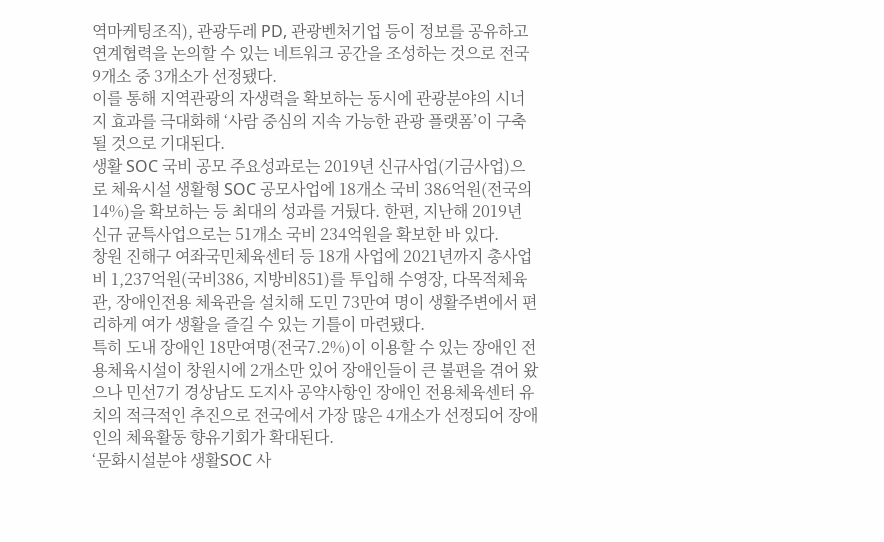역마케팅조직), 관광두레 PD, 관광벤처기업 등이 정보를 공유하고 연계협력을 논의할 수 있는 네트워크 공간을 조성하는 것으로 전국 9개소 중 3개소가 선정됐다.
이를 통해 지역관광의 자생력을 확보하는 동시에 관광분야의 시너지 효과를 극대화해 ‘사람 중심의 지속 가능한 관광 플랫폼’이 구축될 것으로 기대된다.
생활 SOC 국비 공모 주요성과로는 2019년 신규사업(기금사업)으로 체육시설 생활형 SOC 공모사업에 18개소 국비 386억원(전국의 14%)을 확보하는 등 최대의 성과를 거뒀다. 한편, 지난해 2019년 신규 균특사업으로는 51개소 국비 234억원을 확보한 바 있다.
창원 진해구 여좌국민체육센터 등 18개 사업에 2021년까지 총사업비 1,237억원(국비386, 지방비851)를 투입해 수영장, 다목적체육관, 장애인전용 체육관을 설치해 도민 73만여 명이 생활주변에서 편리하게 여가 생활을 즐길 수 있는 기틀이 마련됐다.
특히 도내 장애인 18만여명(전국7.2%)이 이용할 수 있는 장애인 전용체육시설이 창원시에 2개소만 있어 장애인들이 큰 불편을 겪어 왔으나 민선7기 경상남도 도지사 공약사항인 장애인 전용체육센터 유치의 적극적인 추진으로 전국에서 가장 많은 4개소가 선정되어 장애인의 체육활동 향유기회가 확대된다.
‘문화시설분야 생활SOC 사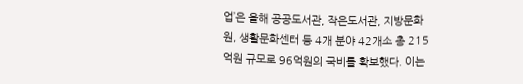업’은 올해 공공도서관, 작은도서관, 지방문화원, 생활문화센터 등 4개 분야 42개소 총 215억원 규모로 96억원의 국비를 확보했다. 이는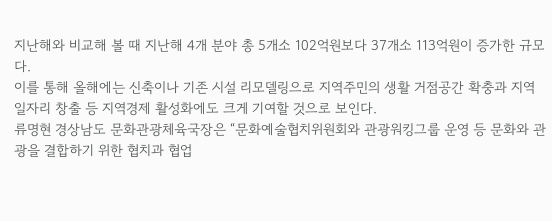지난해와 비교해 볼 때 지난해 4개 분야 총 5개소 102억원보다 37개소 113억원이 증가한 규모다.
이를 통해 올해에는 신축이나 기존 시설 리모델링으로 지역주민의 생활 거점공간 확충과 지역 일자리 창출 등 지역경제 활성화에도 크게 기여할 것으로 보인다.
류명현 경상남도 문화관광체육국장은 “문화예술협치위원회와 관광워킹그룹 운영 등 문화와 관광을 결합하기 위한 협치과 협업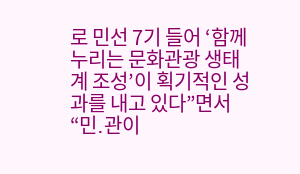로 민선 7기 들어 ‘함께 누리는 문화관광 생태계 조성’이 획기적인 성과를 내고 있다”면서 “민․관이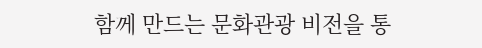함께 만드는 문화관광 비전을 통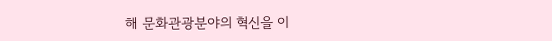해 문화관광분야의 혁신을 이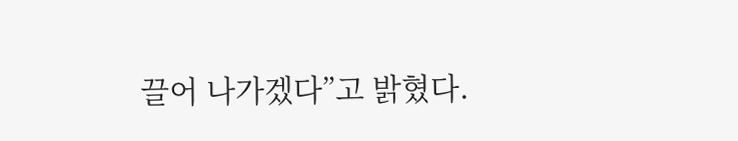끌어 나가겠다”고 밝혔다.